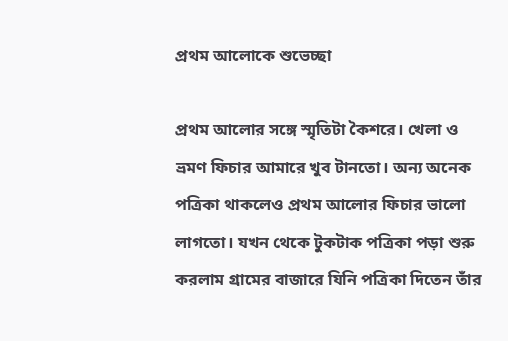প্রথম আলোকে শুভেচ্ছা

প্রথম আলোর সঙ্গে স্মৃতিটা কৈশরে। খেলা ও ভ্রমণ ফিচার আমারে খুব টানতো। অন্য অনেক পত্রিকা থাকলেও প্রথম আলোর ফিচার ভালো লাগতো। যখন থেকে টুকটাক পত্রিকা পড়া শুরু করলাম গ্রামের বাজারে যিনি পত্রিকা দিতেন তাঁর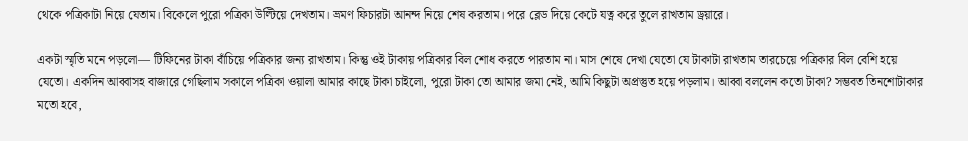থেকে পত্রিকাটা নিয়ে যেতাম। বিকেলে পুরো পত্রিকা উল্টিয়ে দেখতাম। ভ্রমণ ফিচারটা আনন্দ নিয়ে শেষ করতাম। পরে ব্লেড দিয়ে কেটে যত্ন করে তুলে রাখতাম ড্রয়ারে।

একটা স্মৃতি মনে পড়লো— টিফিনের টাকা বাঁচিয়ে পত্রিকার জন্য রাখতাম। কিন্তু ওই টাকায় পত্রিকার বিল শোধ করতে পারতাম না। মাস শেষে দেখা যেতো যে টাকাটা রাখতাম তারচেয়ে পত্রিকার বিল বেশি হয়ে যেতো। একদিন আব্বাসহ বাজারে গেছিলাম সকালে পত্রিকা ওয়ালা আমার কাছে টাকা চাইলো, পুরো টাকা তো আমার জমা নেই, আমি কিছুটা অপ্রস্তুত হয়ে পড়লাম। আব্বা বললেন কতো টাকা? সম্ভবত তিনশোটাকার মতো হবে,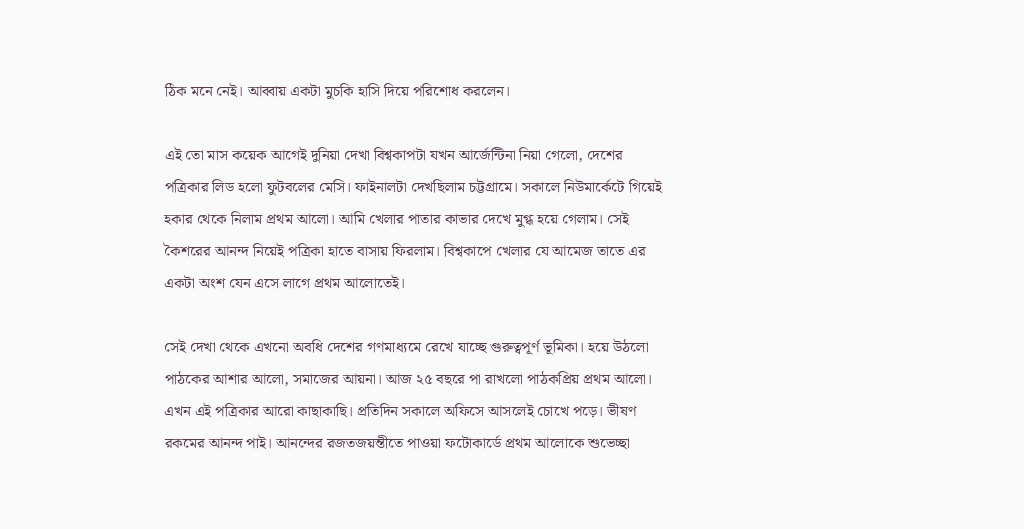ঠিক মনে নেই। আব্বায় একটা মুচকি হাসি দিয়ে পরিশোধ করলেন।

এই তো মাস কয়েক আগেই দুনিয়া দেখা বিশ্বকাপটা যখন আর্জেন্টিনা নিয়া গেলো, দেশের পত্রিকার লিড হলো ফুটবলের মেসি। ফাইনালটা দেখছিলাম চট্টগ্রামে। সকালে নিউমার্কেটে গিয়েই হকার থেকে নিলাম প্রথম আলো। আমি খেলার পাতার কাভার দেখে মুগ্ধ হয়ে গেলাম। সেই কৈশরের আনন্দ নিয়েই পত্রিকা হাতে বাসায় ফিরলাম। বিশ্বকাপে খেলার যে আমেজ তাতে এর একটা অংশ যেন এসে লাগে প্রথম আলোতেই।

সেই দেখা থেকে এখনো অবধি দেশের গণমাধ্যমে রেখে যাচ্ছে গুরুত্বপূর্ণ ভূমিকা। হয়ে উঠলো পাঠকের আশার আলো, সমাজের আয়না। আজ ২৫ বছরে পা রাখলো পাঠকপ্রিয় প্রথম আলো। এখন এই পত্রিকার আরো কাছাকাছি। প্রতিদিন সকালে অফিসে আসলেই চোখে পড়ে। ভীষণ রকমের আনন্দ পাই। আনন্দের রজতজয়ন্তীতে পাওয়া ফটোকার্ডে প্রথম আলোকে শুভেচ্ছা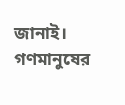জানাই। গণমানুষের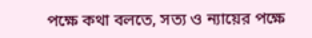পক্ষে কথা বলতে, সত্য ও ন্যায়ের পক্ষে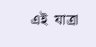এই  যাত্রা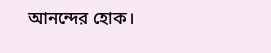আনন্দের হোক।